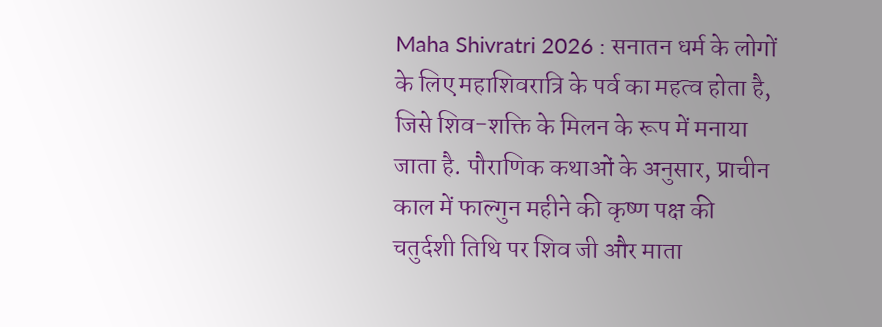Maha Shivratri 2026 : सनातन धर्म के लोगों के लिए महाशिवरात्रि के पर्व का महत्व होता है, जिसे शिव-शक्ति के मिलन के रूप में मनाया जाता है. पौराणिक कथाओं के अनुसार, प्राचीन काल में फाल्गुन महीने की कृष्ण पक्ष की चतुर्दशी तिथि पर शिव जी और माता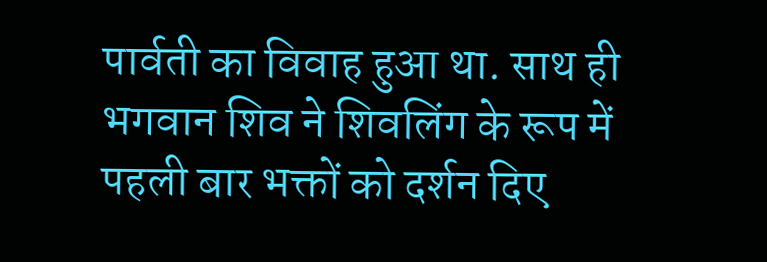पार्वती का विवाह हुआ था. साथ ही भगवान शिव ने शिवलिंग के रूप में पहली बार भक्तों को दर्शन दिए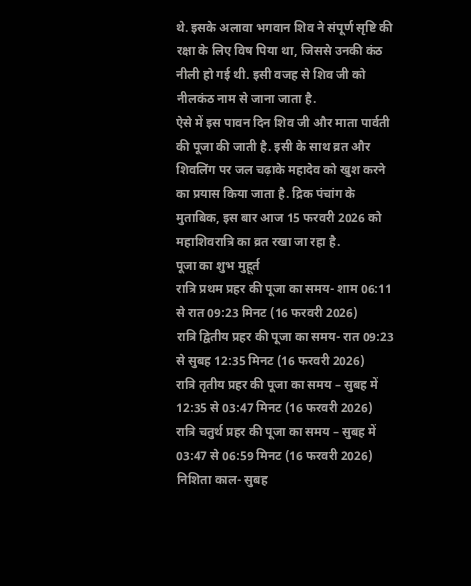थे. इसके अलावा भगवान शिव ने संपूर्ण सृष्टि की रक्षा के लिए विष पिया था, जिससे उनकी कंठ नीली हो गई थी. इसी वजह से शिव जी को नीलकंठ नाम से जाना जाता है.
ऐसे में इस पावन दिन शिव जी और माता पार्वती की पूजा की जाती है. इसी के साथ व्रत और शिवलिंग पर जल चढ़ाके महादेव को खुश करने का प्रयास किया जाता है. द्रिक पंचांग के मुताबिक, इस बार आज 15 फरवरी 2026 को महाशिवरात्रि का व्रत रखा जा रहा है.
पूजा का शुभ मुहूर्त
रात्रि प्रथम प्रहर की पूजा का समय- शाम 06:11 से रात 09:23 मिनट (16 फरवरी 2026)
रात्रि द्वितीय प्रहर की पूजा का समय- रात 09:23 से सुबह 12:35 मिनट (16 फरवरी 2026)
रात्रि तृतीय प्रहर की पूजा का समय – सुबह में 12:35 से 03:47 मिनट (16 फरवरी 2026)
रात्रि चतुर्थ प्रहर की पूजा का समय – सुबह में 03:47 से 06:59 मिनट (16 फरवरी 2026)
निशिता काल- सुबह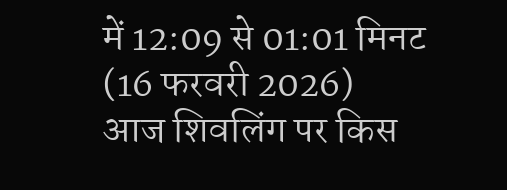में 12:09 से 01:01 मिनट (16 फरवरी 2026)
आज शिवलिंग पर किस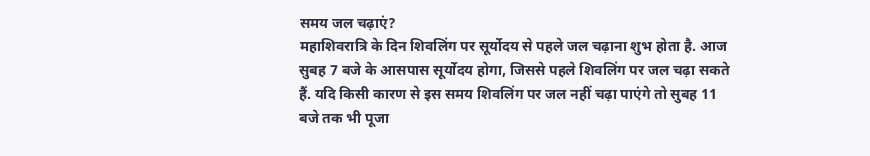समय जल चढ़ाएं?
महाशिवरात्रि के दिन शिवलिंग पर सूर्योदय से पहले जल चढ़ाना शुभ होता है. आज सुबह 7 बजे के आसपास सूर्योदय होगा, जिससे पहले शिवलिंग पर जल चढ़ा सकते हैं. यदि किसी कारण से इस समय शिवलिंग पर जल नहीं चढ़ा पाएंगे तो सुबह 11 बजे तक भी पूजा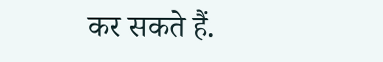कर सकते हैं.